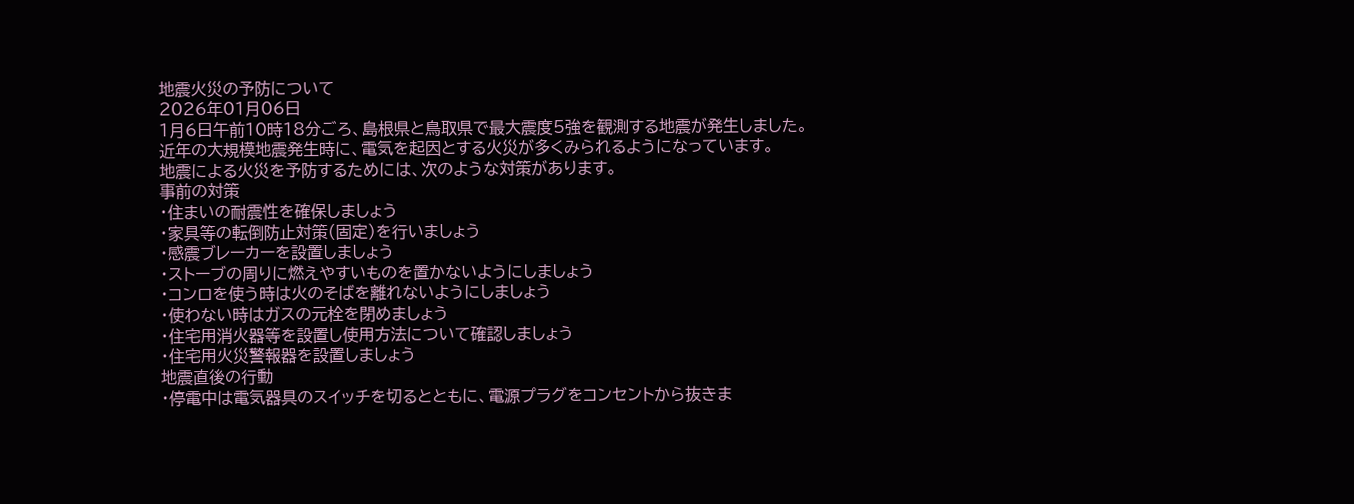地震火災の予防について
2026年01月06日
1月6日午前10時18分ごろ、島根県と鳥取県で最大震度5強を観測する地震が発生しました。
近年の大規模地震発生時に、電気を起因とする火災が多くみられるようになっています。
地震による火災を予防するためには、次のような対策があります。
事前の対策
・住まいの耐震性を確保しましょう
・家具等の転倒防止対策(固定)を行いましょう
・感震ブレーカーを設置しましょう
・ストーブの周りに燃えやすいものを置かないようにしましょう
・コンロを使う時は火のそばを離れないようにしましょう
・使わない時はガスの元栓を閉めましょう
・住宅用消火器等を設置し使用方法について確認しましょう
・住宅用火災警報器を設置しましょう
地震直後の行動
・停電中は電気器具のスイッチを切るとともに、電源プラグをコンセントから抜きま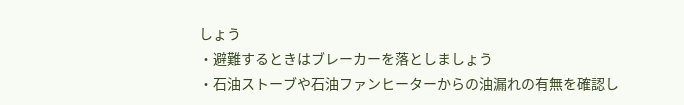しょう
・避難するときはブレーカーを落としましょう
・石油ストーブや石油ファンヒーターからの油漏れの有無を確認し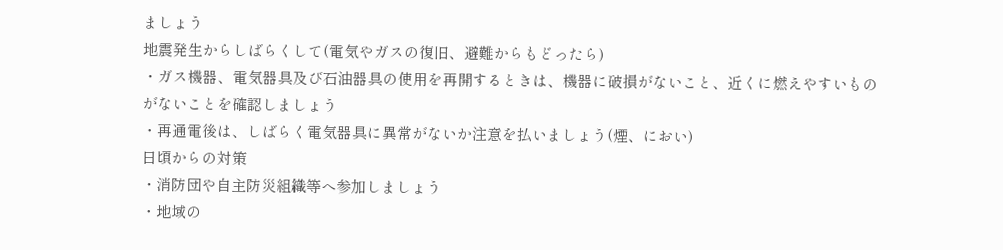ましょう
地震発生からしばらくして(電気やガスの復旧、避難からもどったら)
・ガス機器、電気器具及び石油器具の使用を再開するときは、機器に破損がないこと、近くに燃えやすいものがないことを確認しましょう
・再通電後は、しばらく電気器具に異常がないか注意を払いましょう(煙、におい)
日頃からの対策
・消防団や自主防災組織等へ参加しましょう
・地域の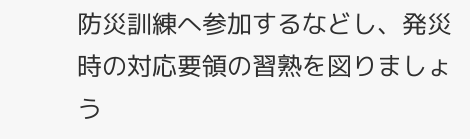防災訓練へ参加するなどし、発災時の対応要領の習熟を図りましょう